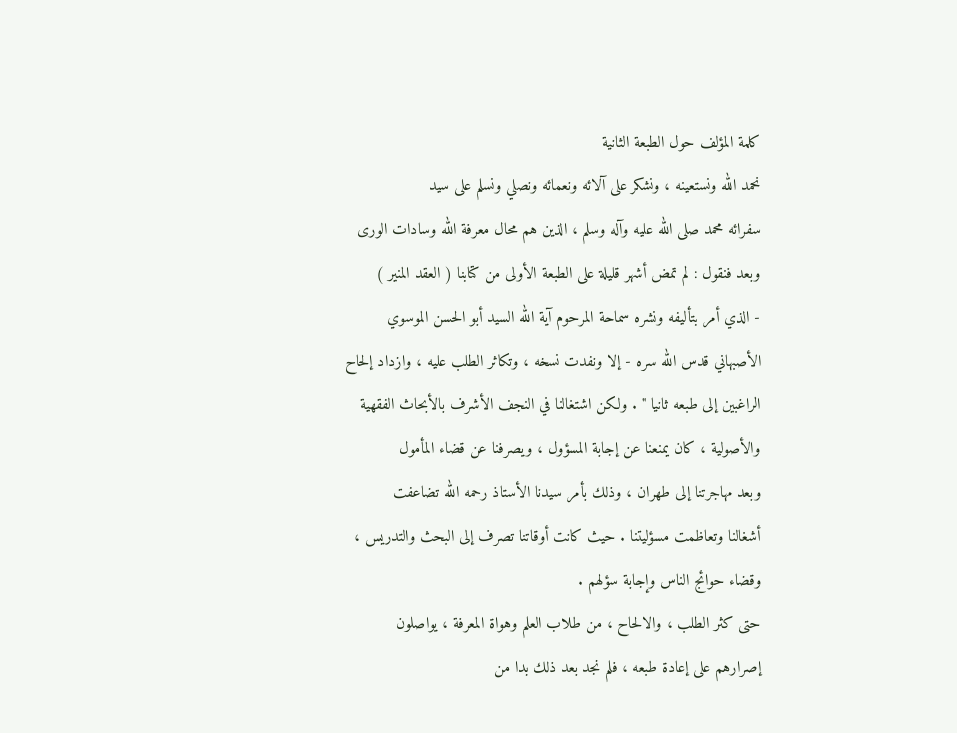كلمة المؤلف حول الطبعة الثانية
نحمد الله ونستعينه ، ونشكر على آلائه ونعمائه ونصلي ونسلم على سيد
سفرائه محمد صلى الله عليه وآله وسلم ، الذين هم محال معرفة الله وسادات الورى
وبعد فنقول : لم تمض أشهر قليلة على الطبعة الأولى من كتابنا ( العقد المنير )
- الذي أمر بتأليفه ونشره سماحة المرحوم آية الله السيد أبو الحسن الموسوي
الأصبهاني قدس الله سره - إلا ونفدت نسخه ، وتكاثر الطلب عليه ، وازداد إلحاح
الراغبين إلى طبعه ثانيا " . ولكن اشتغالنا في النجف الأشرف بالأبحاث الفقهية
والأصولية ، كان يمنعنا عن إجابة المسؤول ، ويصرفنا عن قضاء المأمول
وبعد مهاجرتنا إلى طهران ، وذلك بأمر سيدنا الأستاذ رحمه الله تضاعفت
أشغالنا وتعاظمت مسؤليتنا . حيث كانت أوقاتنا تصرف إلى البحث والتدريس ،
وقضاء حوائج الناس وإجابة سؤلهم .
حتى كثر الطلب ، والالحاح ، من طلاب العلم وهواة المعرفة ، يواصلون
إصرارهم على إعادة طبعه ، فلم نجد بعد ذلك بدا من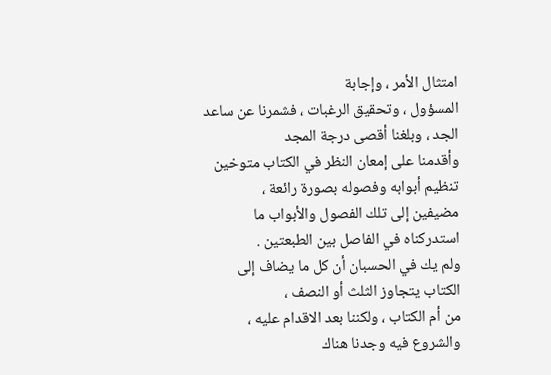امتثال الأمر ، وإجابة
المسؤول ، وتحقيق الرغبات ، فشمرنا عن ساعد الجد ، وبلغنا أقصى درجة المجد
وأقدمنا على إمعان النظر في الكتاب متوخين تنظيم أبوابه وفصوله بصورة رائعة ،
مضيفين إلى تلك الفصول والأبواب ما استدركناه في الفاصل بين الطبعتين .
ولم يك في الحسبان أن كل ما يضاف إلى الكتاب يتجاوز الثلث أو النصف ،
من أم الكتاب ، ولكننا بعد الاقدام عليه ، والشروع فيه وجدنا هناك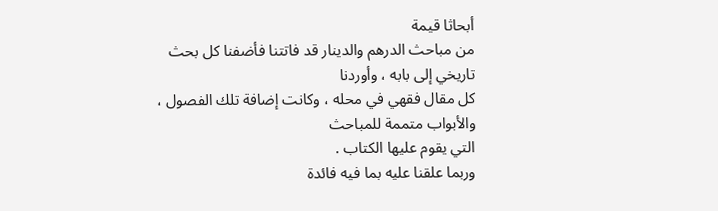أبحاثا قيمة
من مباحث الدرهم والدينار قد فاتتنا فأضفنا كل بحث تاريخي إلى بابه ، وأوردنا
كل مقال فقهي في محله ، وكانت إضافة تلك الفصول ، والأبواب متممة للمباحث
التي يقوم عليها الكتاب .
وربما علقنا عليه بما فيه فائدة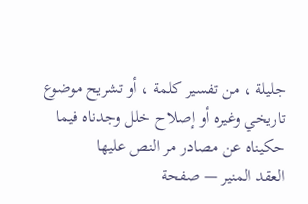جليلة ، من تفسير كلمة ، أو تشريح موضوع
تاريخي وغيره أو إصلاح خلل وجدناه فيما حكيناه عن مصادر مر النص عليها
العقد المنير — صفحة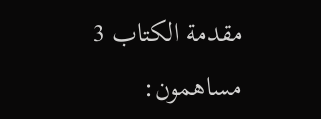مقدمة الكتاب 3
مساهمون: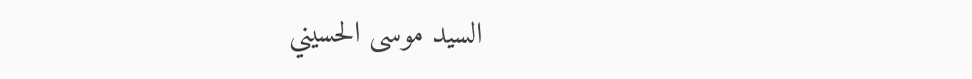السيد موسى الحسيني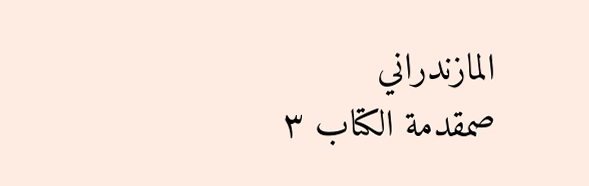المازندراني
صمقدمة الكتاب ٣